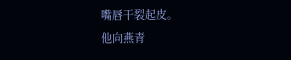嘴唇干裂起皮。
他向燕青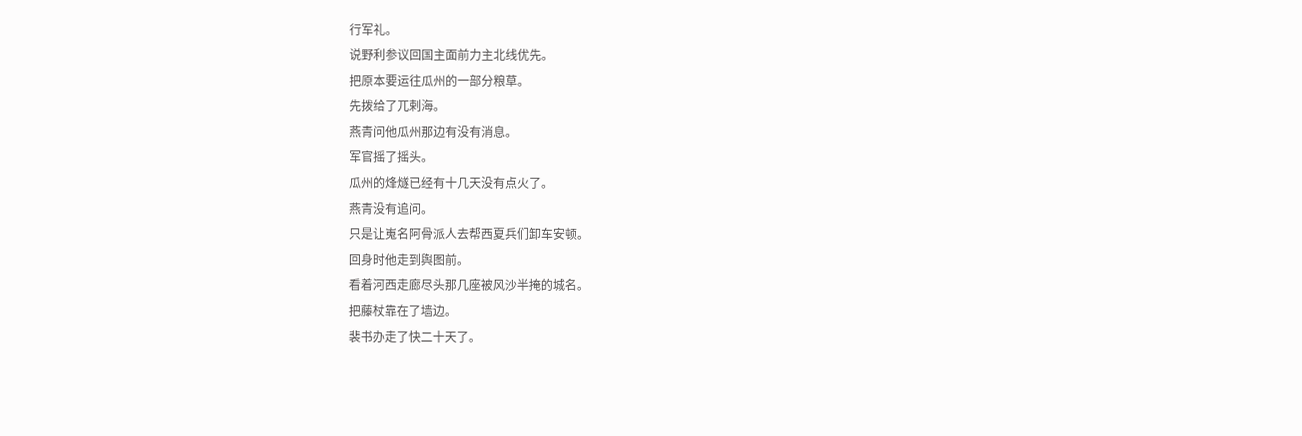行军礼。
说野利参议回国主面前力主北线优先。
把原本要运往瓜州的一部分粮草。
先拨给了兀剌海。
燕青问他瓜州那边有没有消息。
军官摇了摇头。
瓜州的烽燧已经有十几天没有点火了。
燕青没有追问。
只是让嵬名阿骨派人去帮西夏兵们卸车安顿。
回身时他走到舆图前。
看着河西走廊尽头那几座被风沙半掩的城名。
把藤杖靠在了墙边。
裴书办走了快二十天了。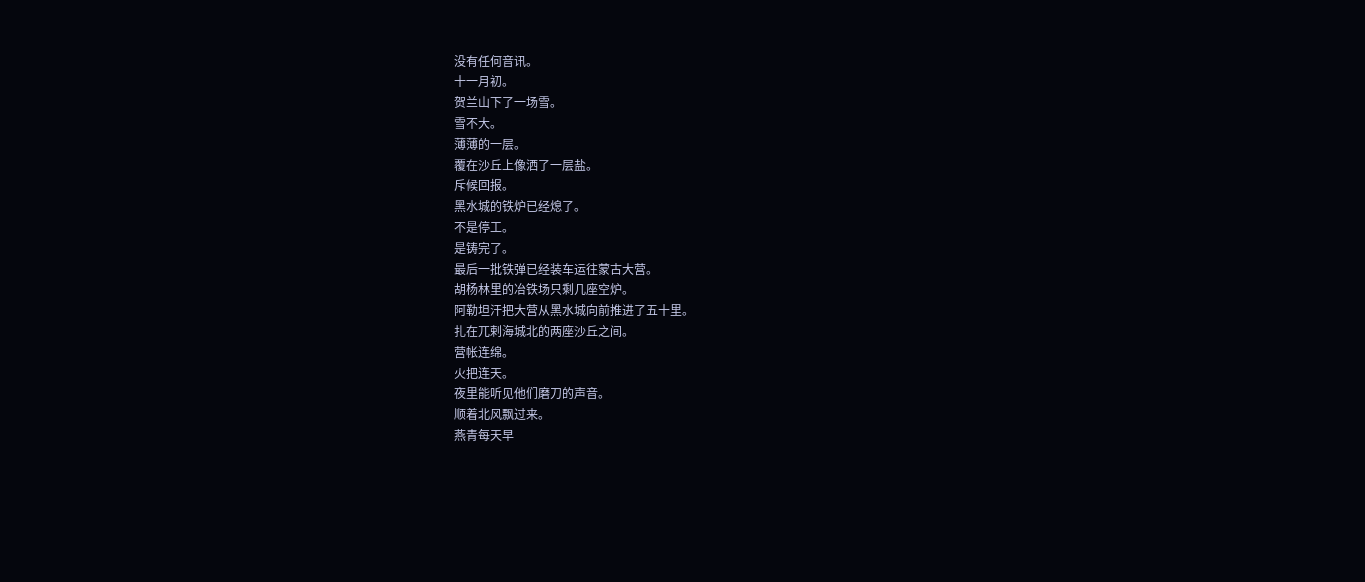没有任何音讯。
十一月初。
贺兰山下了一场雪。
雪不大。
薄薄的一层。
覆在沙丘上像洒了一层盐。
斥候回报。
黑水城的铁炉已经熄了。
不是停工。
是铸完了。
最后一批铁弹已经装车运往蒙古大营。
胡杨林里的冶铁场只剩几座空炉。
阿勒坦汗把大营从黑水城向前推进了五十里。
扎在兀剌海城北的两座沙丘之间。
营帐连绵。
火把连天。
夜里能听见他们磨刀的声音。
顺着北风飘过来。
燕青每天早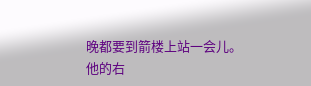晚都要到箭楼上站一会儿。
他的右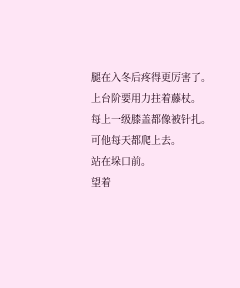腿在入冬后疼得更厉害了。
上台阶要用力拄着藤杖。
每上一级膝盖都像被针扎。
可他每天都爬上去。
站在垛口前。
望着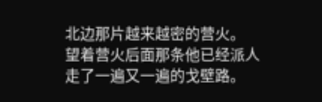北边那片越来越密的营火。
望着营火后面那条他已经派人走了一遍又一遍的戈壁路。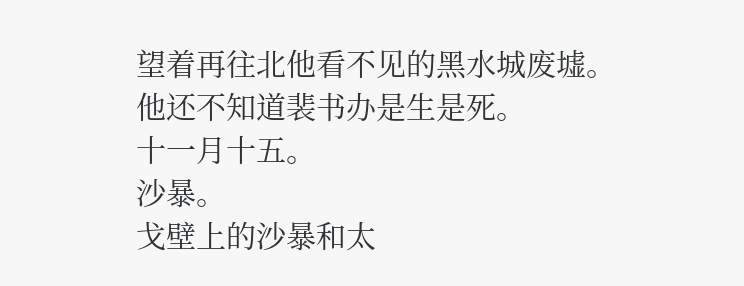望着再往北他看不见的黑水城废墟。
他还不知道裴书办是生是死。
十一月十五。
沙暴。
戈壁上的沙暴和太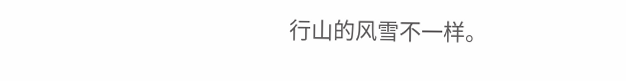行山的风雪不一样。